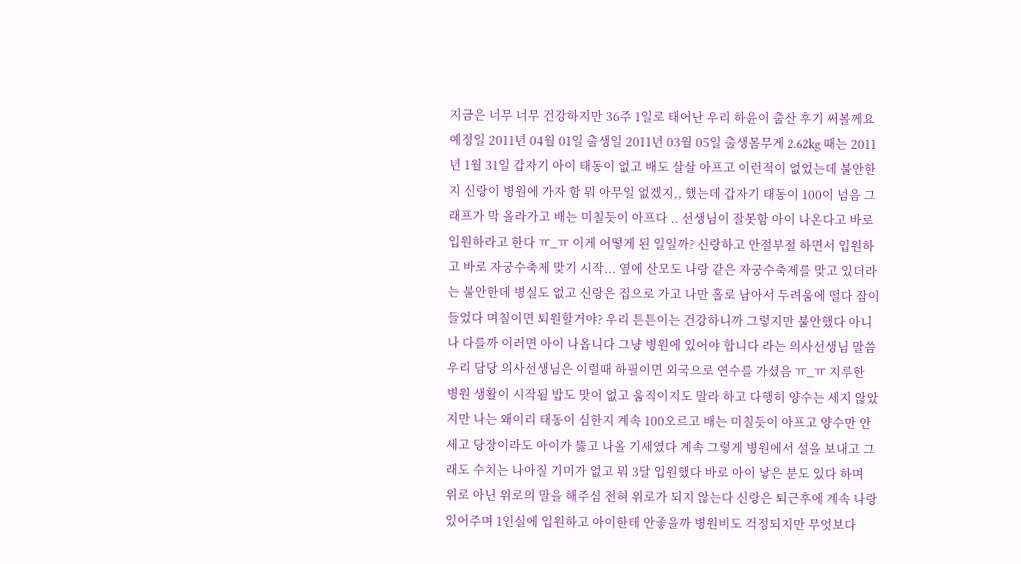지금은 너무 너무 건강하지만 36주 1일로 태어난 우리 하윤이 출산 후기 써볼께요 예정일 2011년 04월 01일 출생일 2011년 03월 05일 출생몸무게 2.62kg 때는 2011년 1월 31일 갑자기 아이 태동이 없고 배도 살살 아프고 이런적이 없었는데 불안한지 신랑이 병원에 가자 함 뭐 아무일 없겠지,, 했는데 갑자기 태동이 100이 넘음 그래프가 막 올라가고 배는 미칠듯이 아프다 .. 선생님이 잘못함 아이 나온다고 바로 입원하라고 한다 ㅠ_ㅠ 이게 어떻게 된 일일까? 신랑하고 안절부절 하면서 입원하고 바로 자궁수축제 맞기 시작... 옆에 산모도 나랑 같은 자궁수축제를 맞고 있더라는 불안한데 병실도 없고 신랑은 집으로 가고 나만 홀로 남아서 두려움에 떨다 잠이 들었다 며칠이면 퇴원할거야? 우리 튼튼이는 건강하니까 그렇지만 불안했다 아니나 다를까 이러면 아이 나옵니다 그냥 병원에 있어야 합니다 라는 의사선생님 말씀 우리 담당 의사선생님은 이럴때 하필이면 외국으로 연수를 가셨음 ㅠ_ㅠ 지루한 병원 생활이 시작됨 밥도 맛이 없고 움직이지도 말라 하고 다행히 양수는 세지 않았지만 나는 왜이리 태동이 심한지 계속 100오르고 배는 미칠듯이 아프고 양수만 안세고 당장이라도 아이가 뚫고 나올 기세였다 계속 그렇게 병원에서 설을 보내고 그래도 수치는 나아질 기미가 없고 뭐 3달 입원했다 바로 아이 낳은 분도 있다 하며 위로 아닌 위로의 말을 해주심 전혀 위로가 되지 않는다 신랑은 퇴근후에 계속 나랑 있어주며 1인실에 입원하고 아이한테 안좋을까 병원비도 걱정되지만 무엇보다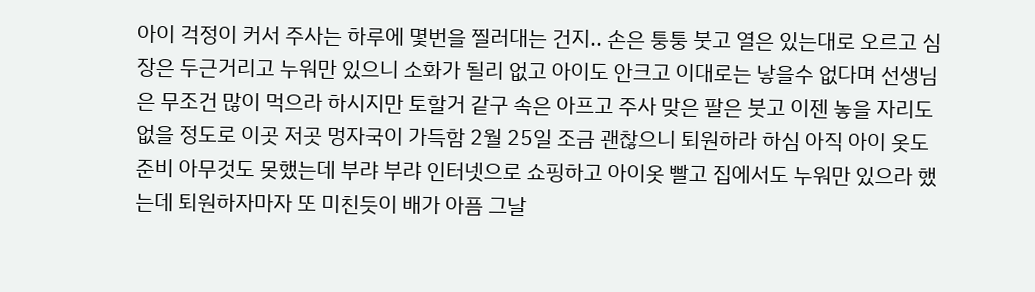아이 걱정이 커서 주사는 하루에 몇번을 찔러대는 건지.. 손은 퉁퉁 붓고 열은 있는대로 오르고 심장은 두근거리고 누워만 있으니 소화가 될리 없고 아이도 안크고 이대로는 낳을수 없다며 선생님은 무조건 많이 먹으라 하시지만 토할거 같구 속은 아프고 주사 맞은 팔은 붓고 이젠 놓을 자리도 없을 정도로 이곳 저곳 멍자국이 가득함 2월 25일 조금 괜찮으니 퇴원하라 하심 아직 아이 옷도 준비 아무것도 못했는데 부랴 부랴 인터넷으로 쇼핑하고 아이옷 빨고 집에서도 누워만 있으라 했는데 퇴원하자마자 또 미친듯이 배가 아픔 그날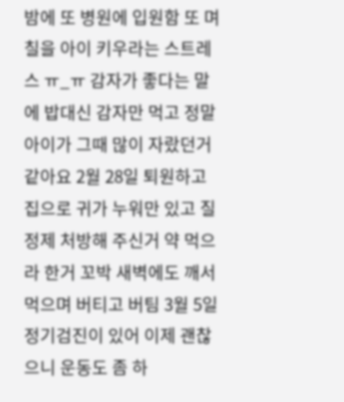밤에 또 병원에 입원함 또 며칠을 아이 키우라는 스트레스 ㅠ_ㅠ 감자가 좋다는 말에 밥대신 감자만 먹고 정말 아이가 그때 많이 자랐던거 같아요 2월 28일 퇴원하고 집으로 귀가 누워만 있고 질정제 처방해 주신거 약 먹으라 한거 꼬박 새벽에도 깨서 먹으며 버티고 버팀 3월 5일 정기검진이 있어 이제 괜찮으니 운동도 좀 하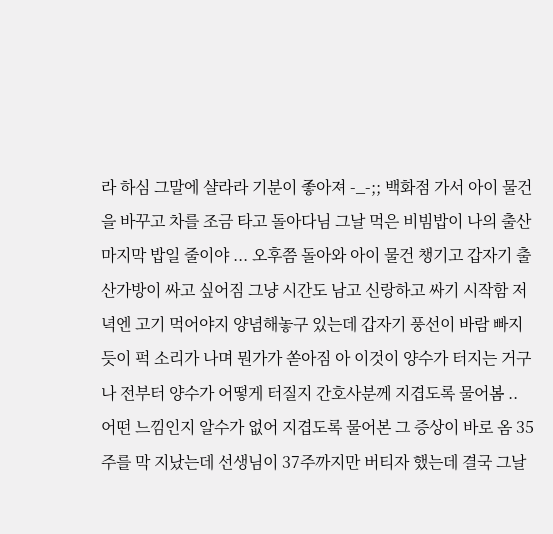라 하심 그말에 샬라라 기분이 좋아져 -_-;; 백화점 가서 아이 물건을 바꾸고 차를 조금 타고 돌아다님 그날 먹은 비빔밥이 나의 출산 마지막 밥일 줄이야 ... 오후쯤 돌아와 아이 물건 챙기고 갑자기 출산가방이 싸고 싶어짐 그냥 시간도 남고 신랑하고 싸기 시작함 저녁엔 고기 먹어야지 양념해놓구 있는데 갑자기 풍선이 바람 빠지듯이 퍽 소리가 나며 뭔가가 쏟아짐 아 이것이 양수가 터지는 거구나 전부터 양수가 어떻게 터질지 간호사분께 지겹도록 물어봄 .. 어떤 느낌인지 알수가 없어 지겹도록 물어본 그 증상이 바로 옴 35주를 막 지났는데 선생님이 37주까지만 버티자 했는데 결국 그날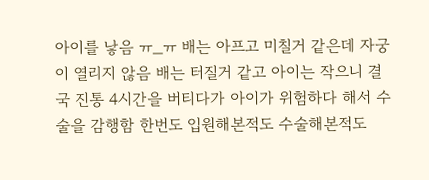아이를 낳음 ㅠ_ㅠ 배는 아프고 미칠거 같은데 자궁이 열리지 않음 배는 터질거 같고 아이는 작으니 결국 진통 4시간을 버티다가 아이가 위험하다 해서 수술을 감행함 한번도 입원해본적도 수술해본적도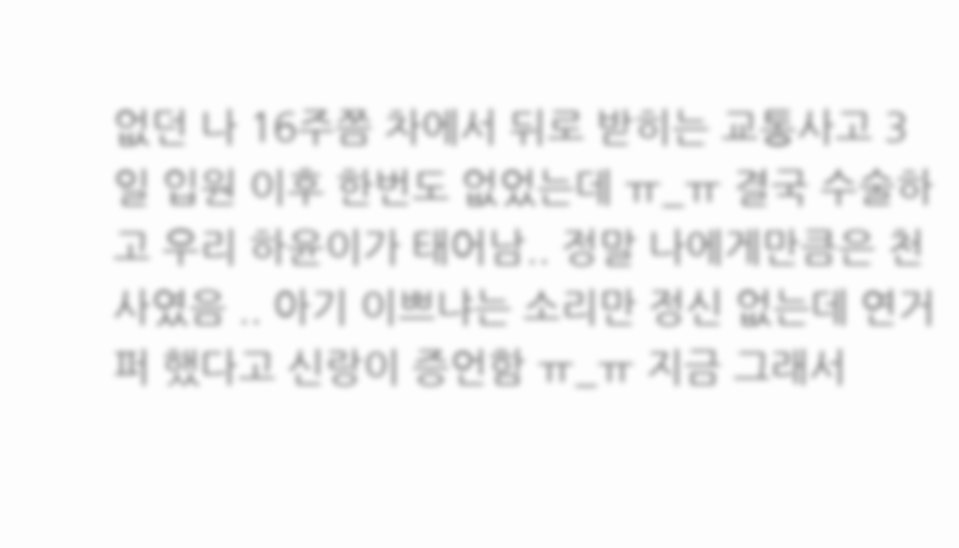없던 나 16주쯤 차에서 뒤로 받히는 교통사고 3일 입원 이후 한번도 없었는데 ㅠ_ㅠ 결국 수술하고 우리 하윤이가 태어남.. 정말 나에게만큼은 천사였음 .. 아기 이쁘냐는 소리만 정신 없는데 연거퍼 했다고 신랑이 증언함 ㅠ_ㅠ 지금 그래서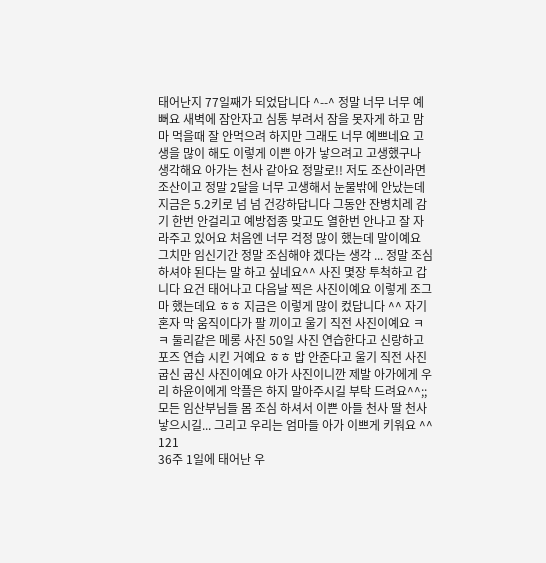태어난지 77일째가 되었답니다 ^--^ 정말 너무 너무 예뻐요 새벽에 잠안자고 심통 부려서 잠을 못자게 하고 맘마 먹을때 잘 안먹으려 하지만 그래도 너무 예쁘네요 고생을 많이 해도 이렇게 이쁜 아가 낳으려고 고생했구나 생각해요 아가는 천사 같아요 정말로!! 저도 조산이라면 조산이고 정말 2달을 너무 고생해서 눈물밖에 안났는데 지금은 5.2키로 넘 넘 건강하답니다 그동안 잔병치레 감기 한번 안걸리고 예방접종 맞고도 열한번 안나고 잘 자라주고 있어요 처음엔 너무 걱정 많이 했는데 말이예요 그치만 임신기간 정말 조심해야 겠다는 생각 ... 정말 조심하셔야 된다는 말 하고 싶네요^^ 사진 몇장 투척하고 갑니다 요건 태어나고 다음날 찍은 사진이예요 이렇게 조그마 했는데요 ㅎㅎ 지금은 이렇게 많이 컸답니다 ^^ 자기 혼자 막 움직이다가 팔 끼이고 울기 직전 사진이예요 ㅋㅋ 둘리같은 메롱 사진 50일 사진 연습한다고 신랑하고 포즈 연습 시킨 거예요 ㅎㅎ 밥 안준다고 울기 직전 사진 굽신 굽신 사진이예요 아가 사진이니깐 제발 아가에게 우리 하윤이에게 악플은 하지 말아주시길 부탁 드려요^^;; 모든 임산부님들 몸 조심 하셔서 이쁜 아들 천사 딸 천사 낳으시길... 그리고 우리는 엄마들 아가 이쁘게 키워요 ^^ 121
36주 1일에 태어난 우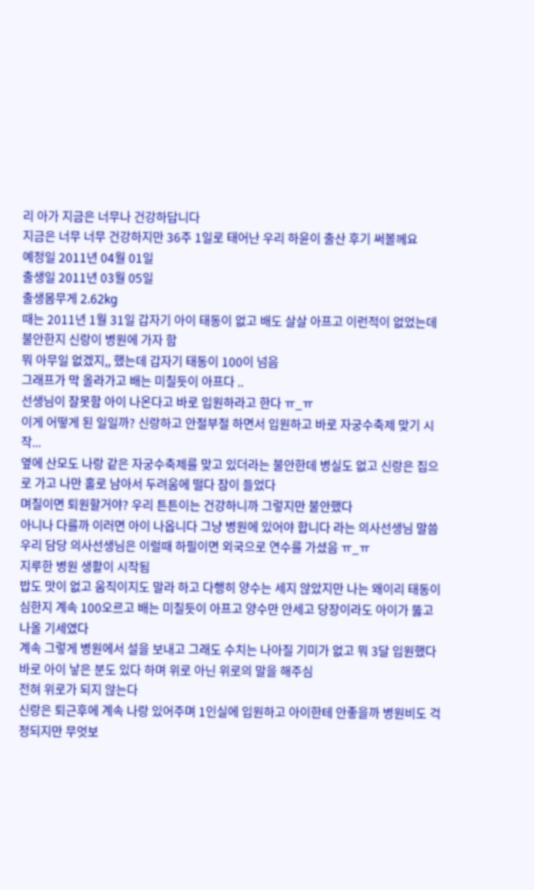리 아가 지금은 너무나 건강하답니다
지금은 너무 너무 건강하지만 36주 1일로 태어난 우리 하윤이 출산 후기 써볼께요
예정일 2011년 04월 01일
출생일 2011년 03월 05일
출생몸무게 2.62kg
때는 2011년 1월 31일 갑자기 아이 태동이 없고 배도 살살 아프고 이런적이 없었는데 불안한지 신랑이 병원에 가자 함
뭐 아무일 없겠지,, 했는데 갑자기 태동이 100이 넘음
그래프가 막 올라가고 배는 미칠듯이 아프다 ..
선생님이 잘못함 아이 나온다고 바로 입원하라고 한다 ㅠ_ㅠ
이게 어떻게 된 일일까? 신랑하고 안절부절 하면서 입원하고 바로 자궁수축제 맞기 시작...
옆에 산모도 나랑 같은 자궁수축제를 맞고 있더라는 불안한데 병실도 없고 신랑은 집으로 가고 나만 홀로 남아서 두려움에 떨다 잠이 들었다
며칠이면 퇴원할거야? 우리 튼튼이는 건강하니까 그렇지만 불안했다
아니나 다를까 이러면 아이 나옵니다 그냥 병원에 있어야 합니다 라는 의사선생님 말씀 우리 담당 의사선생님은 이럴때 하필이면 외국으로 연수를 가셨음 ㅠ_ㅠ
지루한 병원 생활이 시작됨
밥도 맛이 없고 움직이지도 말라 하고 다행히 양수는 세지 않았지만 나는 왜이리 태동이 심한지 계속 100오르고 배는 미칠듯이 아프고 양수만 안세고 당장이라도 아이가 뚫고 나올 기세였다
계속 그렇게 병원에서 설을 보내고 그래도 수치는 나아질 기미가 없고 뭐 3달 입원했다 바로 아이 낳은 분도 있다 하며 위로 아닌 위로의 말을 해주심
전혀 위로가 되지 않는다
신랑은 퇴근후에 계속 나랑 있어주며 1인실에 입원하고 아이한테 안좋을까 병원비도 걱정되지만 무엇보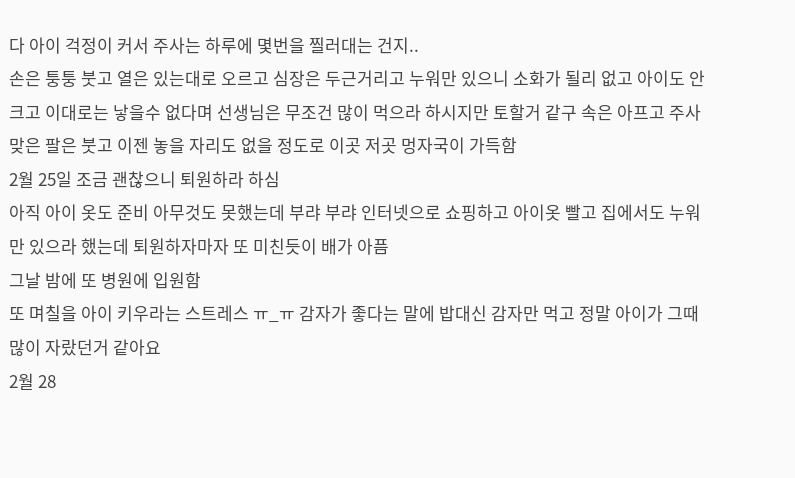다 아이 걱정이 커서 주사는 하루에 몇번을 찔러대는 건지..
손은 퉁퉁 붓고 열은 있는대로 오르고 심장은 두근거리고 누워만 있으니 소화가 될리 없고 아이도 안크고 이대로는 낳을수 없다며 선생님은 무조건 많이 먹으라 하시지만 토할거 같구 속은 아프고 주사 맞은 팔은 붓고 이젠 놓을 자리도 없을 정도로 이곳 저곳 멍자국이 가득함
2월 25일 조금 괜찮으니 퇴원하라 하심
아직 아이 옷도 준비 아무것도 못했는데 부랴 부랴 인터넷으로 쇼핑하고 아이옷 빨고 집에서도 누워만 있으라 했는데 퇴원하자마자 또 미친듯이 배가 아픔
그날 밤에 또 병원에 입원함
또 며칠을 아이 키우라는 스트레스 ㅠ_ㅠ 감자가 좋다는 말에 밥대신 감자만 먹고 정말 아이가 그때 많이 자랐던거 같아요
2월 28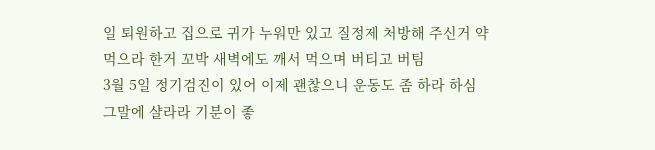일 퇴원하고 집으로 귀가 누워만 있고 질정제 처방해 주신거 약 먹으라 한거 꼬박 새벽에도 깨서 먹으며 버티고 버팀
3월 5일 정기검진이 있어 이제 괜찮으니 운동도 좀 하라 하심
그말에 샬라라 기분이 좋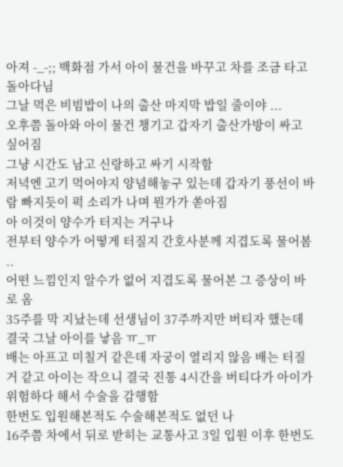아져 -_-;; 백화점 가서 아이 물건을 바꾸고 차를 조금 타고 돌아다님
그날 먹은 비빔밥이 나의 출산 마지막 밥일 줄이야 ...
오후쯤 돌아와 아이 물건 챙기고 갑자기 출산가방이 싸고 싶어짐
그냥 시간도 남고 신랑하고 싸기 시작함
저녁엔 고기 먹어야지 양념해놓구 있는데 갑자기 풍선이 바람 빠지듯이 퍽 소리가 나며 뭔가가 쏟아짐
아 이것이 양수가 터지는 거구나
전부터 양수가 어떻게 터질지 간호사분께 지겹도록 물어봄 ..
어떤 느낌인지 알수가 없어 지겹도록 물어본 그 증상이 바로 옴
35주를 막 지났는데 선생님이 37주까지만 버티자 했는데 결국 그날 아이를 낳음 ㅠ_ㅠ
배는 아프고 미칠거 같은데 자궁이 열리지 않음 배는 터질거 같고 아이는 작으니 결국 진통 4시간을 버티다가 아이가 위험하다 해서 수술을 감행함
한번도 입원해본적도 수술해본적도 없던 나
16주쯤 차에서 뒤로 받히는 교통사고 3일 입원 이후 한번도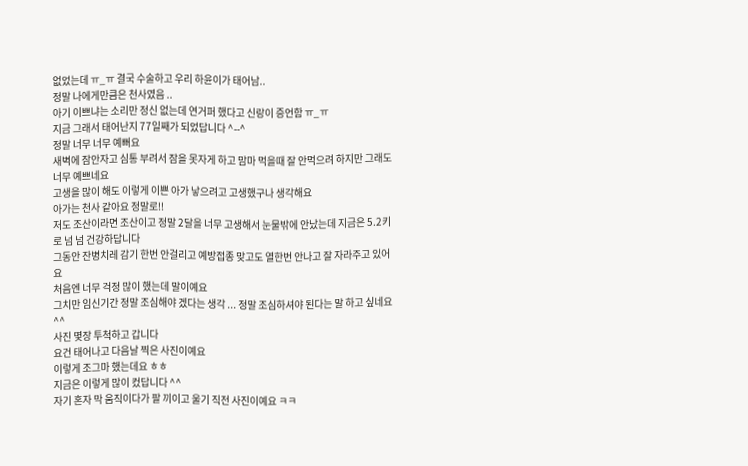없었는데 ㅠ_ㅠ 결국 수술하고 우리 하윤이가 태어남..
정말 나에게만큼은 천사였음 ..
아기 이쁘냐는 소리만 정신 없는데 연거퍼 했다고 신랑이 증언함 ㅠ_ㅠ
지금 그래서 태어난지 77일째가 되었답니다 ^--^
정말 너무 너무 예뻐요
새벽에 잠안자고 심통 부려서 잠을 못자게 하고 맘마 먹을때 잘 안먹으려 하지만 그래도 너무 예쁘네요
고생을 많이 해도 이렇게 이쁜 아가 낳으려고 고생했구나 생각해요
아가는 천사 같아요 정말로!!
저도 조산이라면 조산이고 정말 2달을 너무 고생해서 눈물밖에 안났는데 지금은 5.2키로 넘 넘 건강하답니다
그동안 잔병치레 감기 한번 안걸리고 예방접종 맞고도 열한번 안나고 잘 자라주고 있어요
처음엔 너무 걱정 많이 했는데 말이예요
그치만 임신기간 정말 조심해야 겠다는 생각 ... 정말 조심하셔야 된다는 말 하고 싶네요^^
사진 몇장 투척하고 갑니다
요건 태어나고 다음날 찍은 사진이예요
이렇게 조그마 했는데요 ㅎㅎ
지금은 이렇게 많이 컸답니다 ^^
자기 혼자 막 움직이다가 팔 끼이고 울기 직전 사진이예요 ㅋㅋ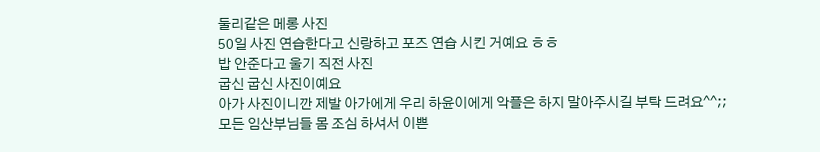둘리같은 메롱 사진
50일 사진 연습한다고 신랑하고 포즈 연습 시킨 거예요 ㅎㅎ
밥 안준다고 울기 직전 사진
굽신 굽신 사진이예요
아가 사진이니깐 제발 아가에게 우리 하윤이에게 악플은 하지 말아주시길 부탁 드려요^^;;
모든 임산부님들 몸 조심 하셔서 이쁜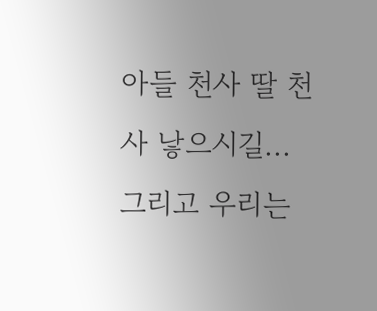아들 천사 딸 천사 낳으시길...
그리고 우리는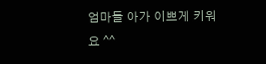엄마들 아가 이쁘게 키워요 ^^